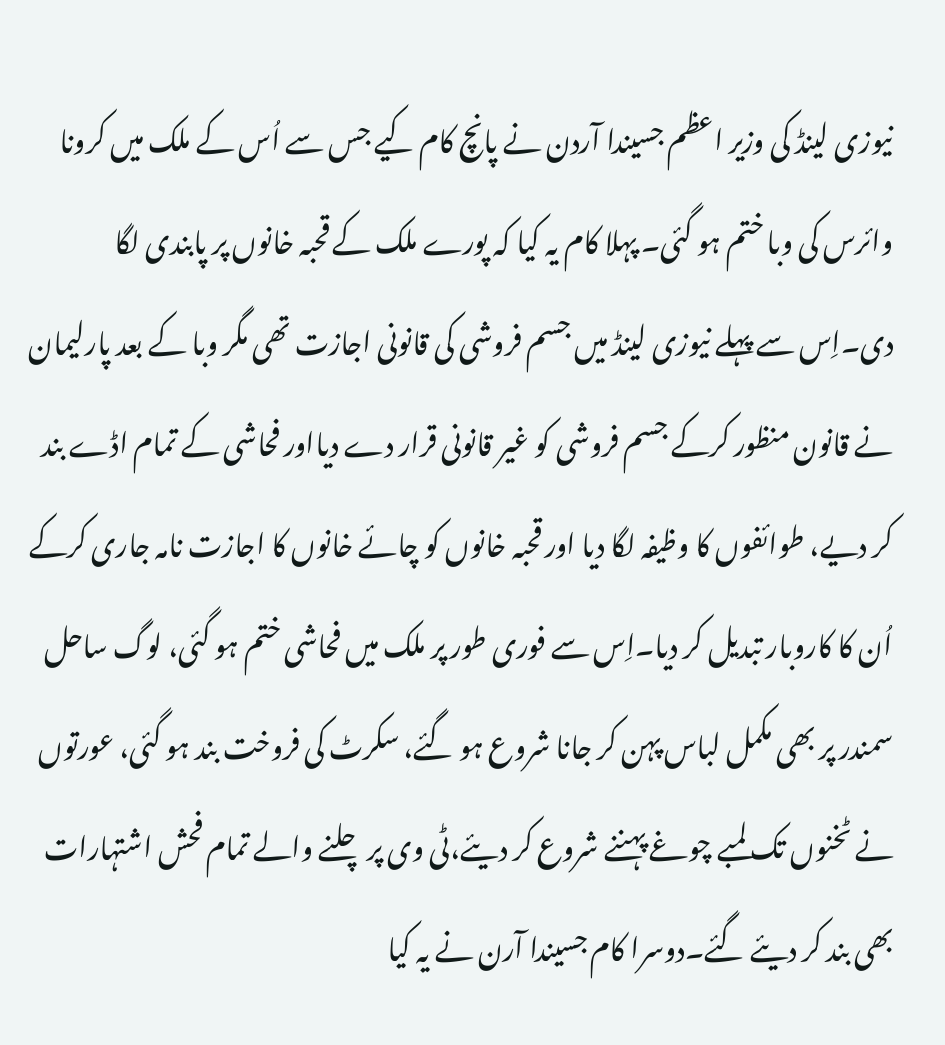نیوزی لینڈ کی وزیر اعظم جسیندا آردن نے پانچ کام کیے جس سے اُس کے ملک میں کرونا وائرس کی وبا ختم ہو گئی۔ پہلا کام یہ کیا کہ پورے ملک کے قحبہ خانوں پر پابندی لگا دی۔اِس سے پہلے نیوزی لینڈ میں جسم فروشی کی قانونی اجازت تھی مگر وبا کے بعد پارلیمان نے قانون منظور کرکے جسم فروشی کو غیر قانونی قرار دے دیااور فحاشی کے تمام اڈے بند کر دیے، طوائفوں کا وظیفہ لگا دیا اور قحبہ خانوں کو چائے خانوں کا اجازت نامہ جاری کرکے اُن کا کاروبار تبدیل کر دیا۔اِس سے فوری طور پر ملک میں فحاشی ختم ہو گئی، لوگ ساحل سمندر پر بھی مکمل لباس پہن کر جانا شروع ہو گئے، سکرٹ کی فروخت بند ہو گئی، عورتوں نے ٹخنوں تک لمبے چوغے پہننے شروع کر دیئے،ٹی وی پر چلنے والے تمام فحش اشتہارات بھی بند کر دیئے گئے۔دوسرا کام جسیندا آرن نے یہ کیا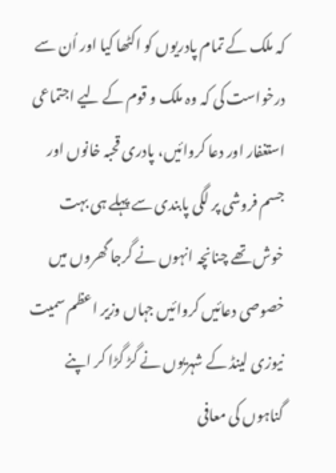کہ ملک کے تمام پادریوں کو اکٹھا کیا اور اُن سے درخواست کی کہ وہ ملک و قوم کے لیے اجتماعی استغفار اور دعا کروائیں، پادری قحبہ خانوں اور جسم فروشی پر لگی پابندی سے پہلے ہی بہت خوش تھے چنانچہ انہوں نے گرجا گھروں میں خصوصی دعائیں کروائیں جہاں وزیر اعظم سمیت نیوزی لینڈ کے شہریوں نے گڑ گڑا کر اپنے گناہوں کی معافی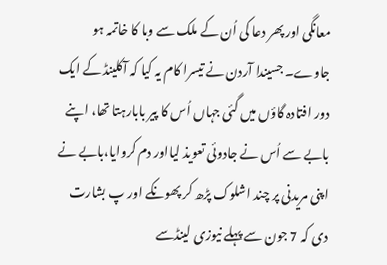معانگی اور پھر دعا کی اُن کے ملک سے وبا کا خاتمہ ہو جاوے۔ جسیندا آردن نے تیسرا کام یہ کیا کہ آکلینڈ کے ایک دور افتادہ گاؤں میں گئی جہاں اُس کا پیر بابارہتا تھا، اپنے بابے سے اُس نے جادوئی تعویذ لیااور دم کروایا،بابے نے اپنی مریدنی پر چند اشلوک پڑھ کر پھونکے اور پ بشارت دی کہ 7 جون سے پہلے نیوزی لینڈسے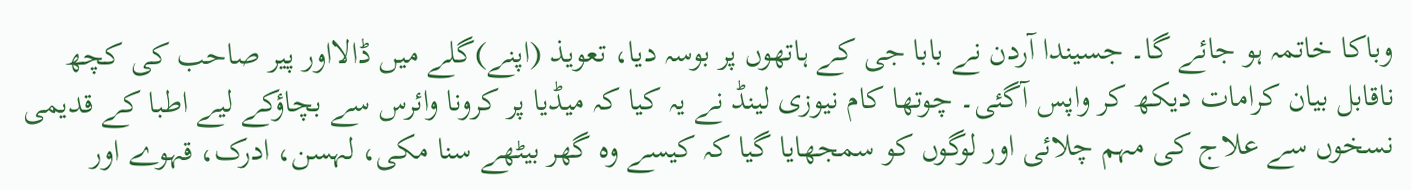وباکا خاتمہ ہو جائے گا۔ جسیندا آردن نے بابا جی کے ہاتھوں پر بوسہ دیا، تعویذ (اپنے)گلے میں ڈالااور پیر صاحب کی کچھ ناقابل بیان کرامات دیکھ کر واپس آگئی۔ چوتھا کام نیوزی لینڈ نے یہ کیا کہ میڈیا پر کرونا وائرس سے بچاؤکے لیے اطبا کے قدیمی نسخوں سے علاج کی مہم چلائی اور لوگوں کو سمجھایا گیا کہ کیسے وہ گھر بیٹھے سنا مکی، لہسن، ادرک، قہوے اور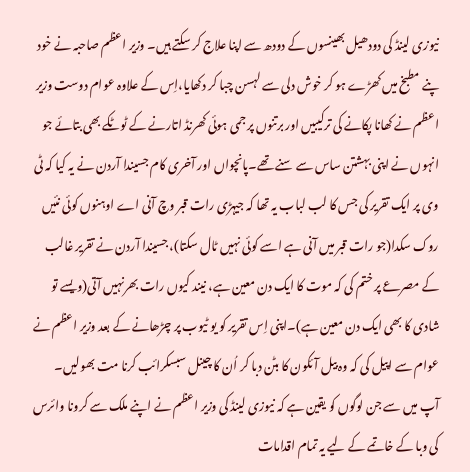نیوزی لینڈ کی دودھیل بھینسوں کے دودھ سے اپنا علاج کر سکتے ہیں۔ وزیر اعظم صاحبہ نے خود پنے مطبخ میں کھڑے ہو کر خوش دلی سے لہسن چبا کر دکھایا،اِس کے علاوہ عوام دوست وزیر اعظم نے کھانا پکانے کی ترکیبیں اور برتنوں پر جمی ہوئی کھرنڈ اتارنے کے ٹوٹکے بھی بتائے جو انہوں نے اپنی بہشتن ساس سے سنے تھے۔پانچواں اور آخری کام جسیندا آردن نے یہ کیا کہ ٹی وی پر ایک تقریر کی جس کا لب لباب یہ تھا کہ جیہڑی رات قبر وچ آنی اے اوہنوں کوئی نئیں روک سکدا(جو رات قبر میں آنی ہے اسے کوئی نہیں ٹال سکتا)، جسیندا آردن نے تقریر غالب کے مصرعے پر ختم کی کہ موت کا ایک دن معین ہے، نیند کیوں رات بھرنہیں آتی(ویسے تو شادی کا بھی ایک دن معین ہے)۔اپنی اِس تقریر کو یو ٹیوب پر چڑھانے کے بعد وزیر اعظم نے عوام سے اپیل کی کہ وہ بیل آئکون کا بٹن دبا کر اُن کا چینل سبسکرائب کرنا مت بھولیں۔
آپ میں سے جن لوگوں کو یقین ہے کہ نیوزی لینڈ کی وزیر اعظم نے اپنے ملک سے کرونا وائرس کی وبا کے خاتمے کے لیے یہ تمام اقدامات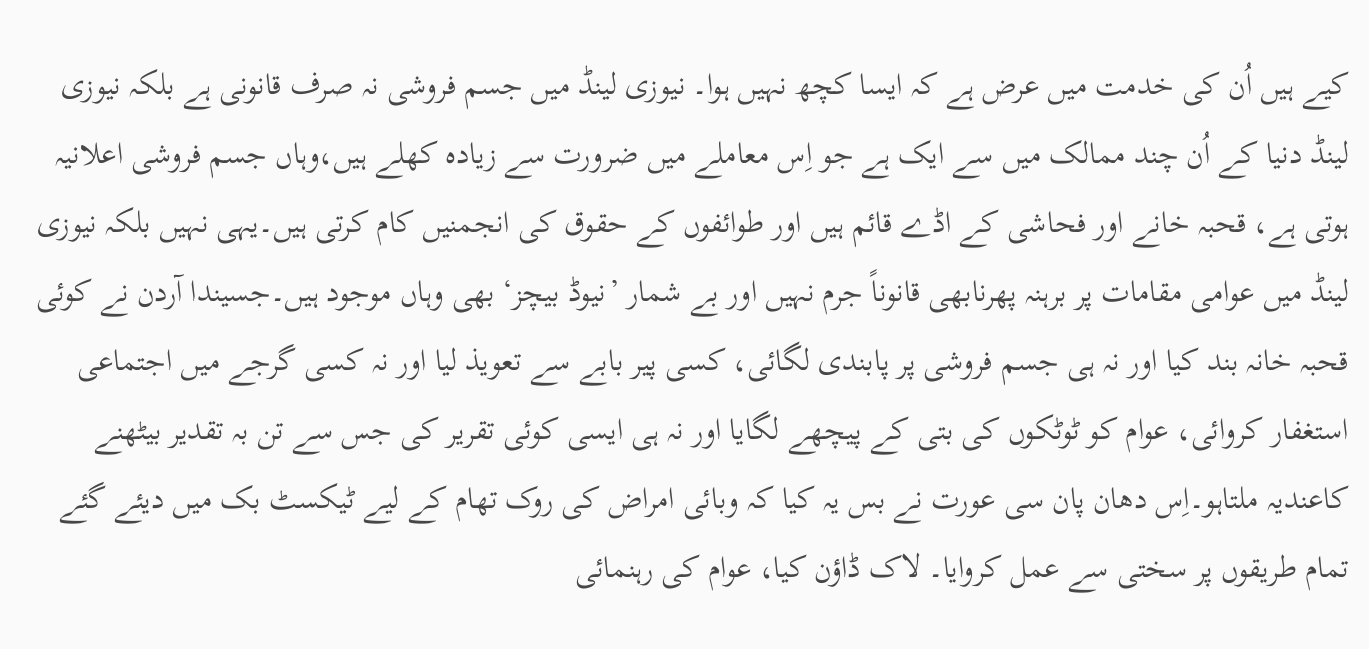کیے ہیں اُن کی خدمت میں عرض ہے کہ ایسا کچھ نہیں ہوا۔ نیوزی لینڈ میں جسم فروشی نہ صرف قانونی ہے بلکہ نیوزی لینڈ دنیا کے اُن چند ممالک میں سے ایک ہے جو اِس معاملے میں ضرورت سے زیادہ کھلے ہیں،وہاں جسم فروشی اعلانیہ ہوتی ہے، قحبہ خانے اور فحاشی کے اڈے قائم ہیں اور طوائفوں کے حقوق کی انجمنیں کام کرتی ہیں۔یہی نہیں بلکہ نیوزی لینڈ میں عوامی مقامات پر برہنہ پھرنابھی قانوناً جرم نہیں اور بے شمار ’نیوڈ بیچز‘ بھی وہاں موجود ہیں۔جسیندا آردن نے کوئی قحبہ خانہ بند کیا اور نہ ہی جسم فروشی پر پابندی لگائی، کسی پیر بابے سے تعویذ لیا اور نہ کسی گرجے میں اجتماعی استغفار کروائی، عوام کو ٹوٹکوں کی بتی کے پیچھے لگایا اور نہ ہی ایسی کوئی تقریر کی جس سے تن بہ تقدیر بیٹھنے کاعندیہ ملتاہو۔اِس دھان پان سی عورت نے بس یہ کیا کہ وبائی امراض کی روک تھام کے لیے ٹیکسٹ بک میں دیئے گئے تمام طریقوں پر سختی سے عمل کروایا۔ لاک ڈاؤن کیا، عوام کی رہنمائی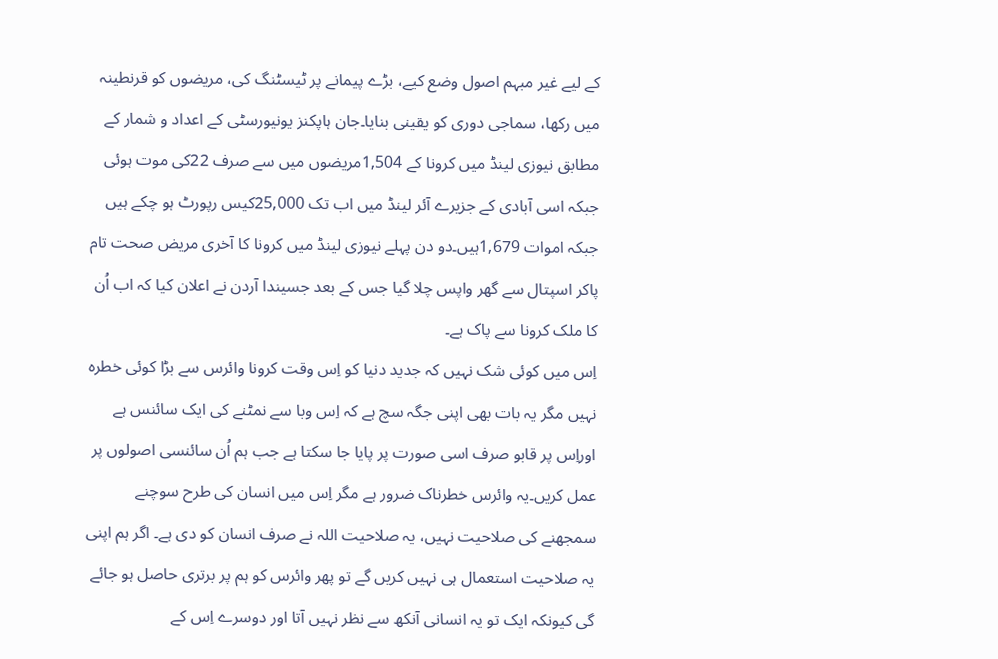کے لیے غیر مبہم اصول وضع کیے، بڑے پیمانے پر ٹیسٹنگ کی، مریضوں کو قرنطینہ میں رکھا، سماجی دوری کو یقینی بنایا۔جان ہاپکنز یونیورسٹی کے اعداد و شمار کے مطابق نیوزی لینڈ میں کرونا کے 1,504مریضوں میں سے صرف 22کی موت ہوئی جبکہ اسی آبادی کے جزیرے آئر لینڈ میں اب تک 25,000کیس رپورٹ ہو چکے ہیں جبکہ اموات 1,679ہیں۔دو دن پہلے نیوزی لینڈ میں کرونا کا آخری مریض صحت تام پاکر اسپتال سے گھر واپس چلا گیا جس کے بعد جسیندا آردن نے اعلان کیا کہ اب اُن کا ملک کرونا سے پاک ہے۔
اِس میں کوئی شک نہیں کہ جدید دنیا کو اِس وقت کرونا وائرس سے بڑا کوئی خطرہ نہیں مگر یہ بات بھی اپنی جگہ سچ ہے کہ اِس وبا سے نمٹنے کی ایک سائنس ہے اوراِس پر قابو صرف اسی صورت پر پایا جا سکتا ہے جب ہم اُن سائنسی اصولوں پر عمل کریں۔یہ وائرس خطرناک ضرور ہے مگر اِس میں انسان کی طرح سوچنے سمجھنے کی صلاحیت نہیں، یہ صلاحیت اللہ نے صرف انسان کو دی ہے۔ اگر ہم اپنی یہ صلاحیت استعمال ہی نہیں کریں گے تو پھر وائرس کو ہم پر برتری حاصل ہو جائے گی کیونکہ ایک تو یہ انسانی آنکھ سے نظر نہیں آتا اور دوسرے اِس کے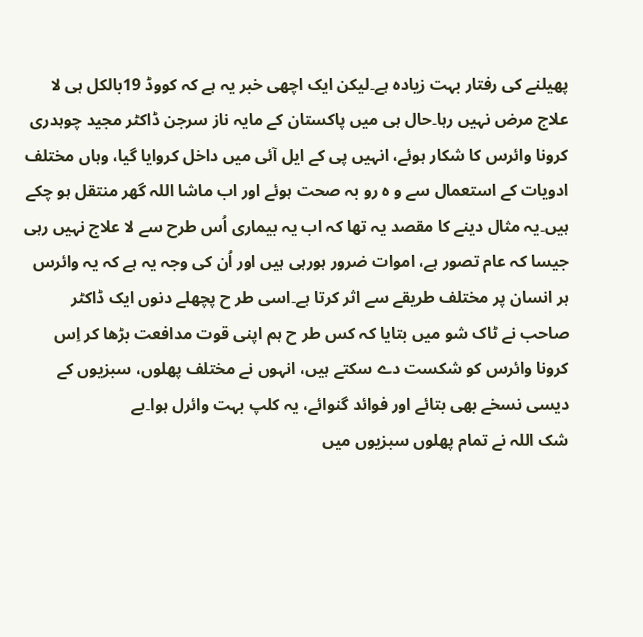پھیلنے کی رفتار بہت زیادہ ہے۔لیکن ایک اچھی خبر یہ ہے کہ کووڈ 19بالکل ہی لا علاج مرض نہیں رہا۔حال ہی میں پاکستان کے مایہ ناز سرجن ڈاکٹر مجید چوہدری کرونا وائرس کا شکار ہوئے، انہیں پی کے ایل آئی میں داخل کروایا گیا، وہاں مختلف ادویات کے استعمال سے و ہ رو بہ صحت ہوئے اور اب ماشا اللہ گھر منتقل ہو چکے ہیں۔یہ مثال دینے کا مقصد یہ تھا کہ اب یہ بیماری اُس طرح سے لا علاج نہیں رہی جیسا کہ عام تصور ہے، اموات ضرور ہورہی ہیں اور اُن کی وجہ یہ ہے کہ یہ وائرس ہر انسان پر مختلف طریقے سے اثر کرتا ہے۔اسی طر ح پچھلے دنوں ایک ڈاکٹر صاحب نے ٹاک شو میں بتایا کہ کس طر ح ہم اپنی قوت مدافعت بڑھا کر اِس کرونا وائرس کو شکست دے سکتے ہیں، انہوں نے مختلف پھلوں، سبزیوں کے دیسی نسخے بھی بتائے اور فوائد گنوائے، یہ کلپ بہت وائرل ہوا۔بے
شک اللہ نے تمام پھلوں سبزیوں میں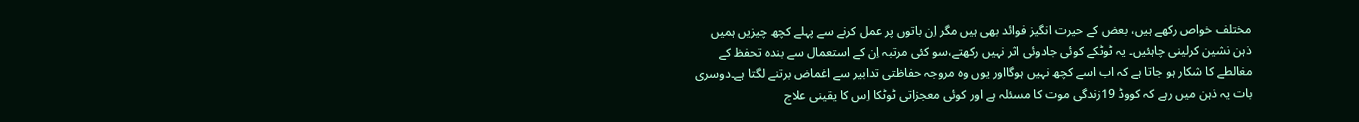مختلف خواص رکھے ہیں، بعض کے حیرت انگیز فوائد بھی ہیں مگر اِن باتوں پر عمل کرنے سے پہلے کچھ چیزیں ہمیں ذہن نشین کرلینی چاہئیں۔ یہ ٹوٹکے کوئی جادوئی اثر نہیں رکھتے،سو کئی مرتبہ اِن کے استعمال سے بندہ تحفظ کے مغالطے کا شکار ہو جاتا ہے کہ اب اسے کچھ نہیں ہوگااور یوں وہ مروجہ حفاظتی تدابیر سے اغماض برتنے لگتا ہے۔دوسری بات یہ ذہن میں رہے کہ کووڈ 19زندگی موت کا مسئلہ ہے اور کوئی معجزاتی ٹوٹکا اِس کا یقینی علاج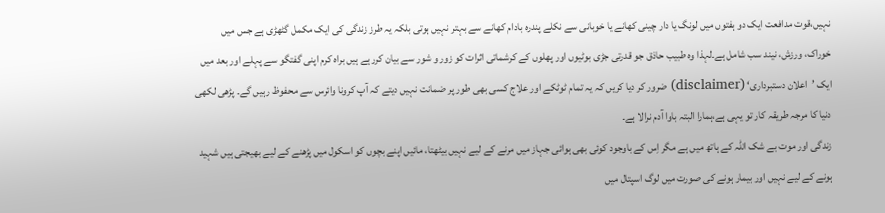نہیں،قوت مدافعت ایک دو ہفتوں میں لونگ یا دار چینی کھانے یا خوبانی سے نکلے پندرہ بادام کھانے سے بہتر نہیں ہوتی بلکہ یہ طرز زندگی کی ایک مکمل گٹھڑی ہے جس میں خوراک، ورزش، نیند سب شامل ہے۔لہذا وہ طبیب حاذق جو قدرتی جڑی بوٹیوں اور پھلوں کے کرشماتی اثرات کو زور و شور سے بیان کررہے ہیں براہ کرم اپنی گفتگو سے پہلے اور بعد میں ایک ’اعلان دستبرداری‘ (disclaimer) ضرور کر دیا کریں کہ یہ تمام ٹوٹکے اور علاج کسی بھی طور پر ضمانت نہیں دیتے کہ آپ کرونا وائرس سے محفوظ رہیں گے۔ پڑھی لکھی دنیا کا مرجہ طریقہ کار تو یہی ہے،ہمارا البتہ باوا آدم نرالا ہے۔
زندگی اور موت بے شک اللہ کے ہاتھ میں ہے مگر اِس کے باوجود کوئی بھی ہوائی جہاز میں مرنے کے لیے نہیں بیٹھتا، مائیں اپنے بچوں کو اسکول میں پڑھنے کے لیے بھیجتی ہیں شہید ہونے کے لیے نہیں اور بیمار ہونے کی صورت میں لوگ اسپتال میں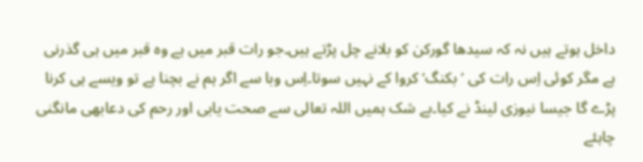داخل ہوتے ہیں نہ کہ سیدھا گورکن کو بلانے چل پڑتے ہیں۔جو رات قبر میں ہے وہ قبر میں ہی گذرنی ہے مگر کوئی اِس رات کی ’بکنگ‘ کروا کے نہیں سوتا۔اِس وبا سے اگر ہم نے بچنا ہے تو ویسے ہی کرنا پڑے گا جیسا نیوزی لینڈ نے کیا۔بے شک ہمیں اللہ تعالی سے صحت یابی اور رحم کی دعابھی مانگنی چاہئے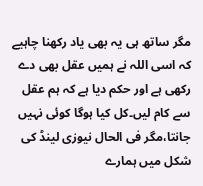مگر ساتھ ہی یہ بھی یاد رکھنا چاہیے کہ اسی اللہ نے ہمیں عقل بھی دے رکھی ہے اور حکم دیا ہے کہ ہم عقل سے کام لیں۔کل کیا ہوگا کوئی نہیں جانتا،مگر فی الحال نیوزی لینڈ کی شکل میں ہمارے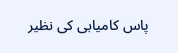پاس کامیابی کی نظیر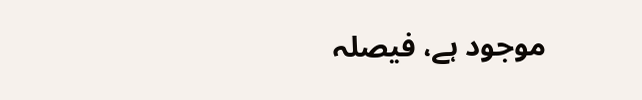موجود ہے، فیصلہ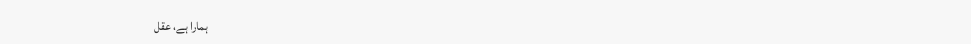ہمارا ہے، عقل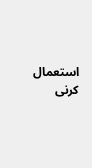استعمال کرنی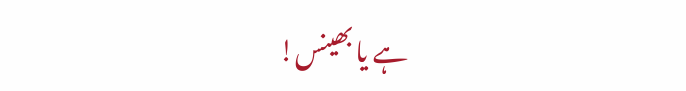ہے یا بھینس!